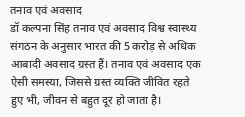तनाव एवं अवसाद
डॉ कल्पना सिंह तनाव एवं अवसाद विश्व स्वास्थ्य संगठन के अनुसार भारत की 5 करोड़ से अधिक आबादी अवसाद ग्रस्त हैं। तनाव एवं अवसाद एक ऐसी समस्या, जिससे ग्रस्त व्यक्ति जीवित रहते हुए भी, जीवन से बहुत दूर हो जाता है।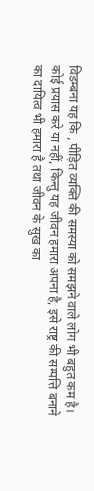विडम्बना यह कि , पीड़ित व्यक्ति की समस्या को समझने वाले लोग भी बहुत कम है। कोई प्रयास करे या नहीं, किन्तु यह जीवन हमारा अपना है, इसे राष्ट्र की सम्पत्ति बनाने का दायित्व भी हमारा है तथा जीवन के सुख का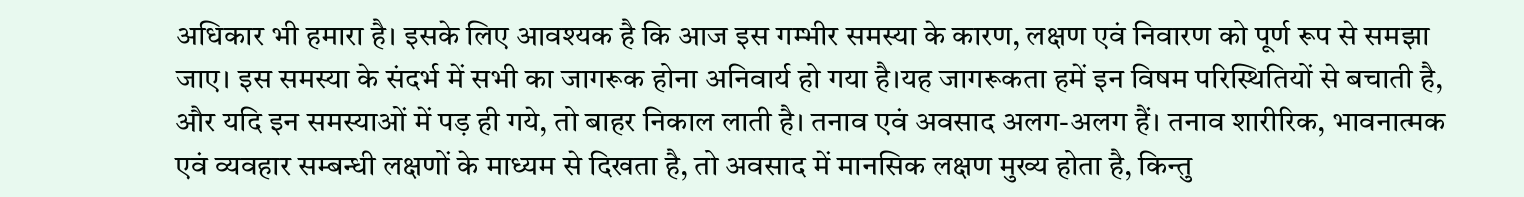अधिकार भी हमारा है। इसके लिए आवश्यक है कि आज इस गम्भीर समस्या के कारण, लक्षण एवं निवारण को पूर्ण रूप से समझा जाए। इस समस्या के संदर्भ में सभी का जागरूक होना अनिवार्य हो गया है।यह जागरूकता हमें इन विषम परिस्थितियों से बचाती है, और यदि इन समस्याओं में पड़ ही गये, तो बाहर निकाल लाती है। तनाव एवं अवसाद अलग-अलग हैं। तनाव शारीरिक, भावनात्मक एवं व्यवहार सम्बन्धी लक्षणों के माध्यम से दिखता है, तो अवसाद में मानसिक लक्षण मुख्य होता है, किन्तु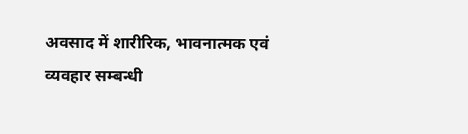अवसाद में शारीरिक, भावनात्मक एवं व्यवहार सम्बन्धी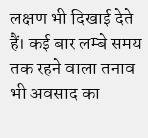लक्षण भी दिखाई देते हैं। कई बार लम्बे समय तक रहने वाला तनाव भी अवसाद का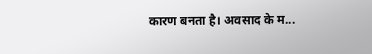कारण बनता है। अवसाद के म...